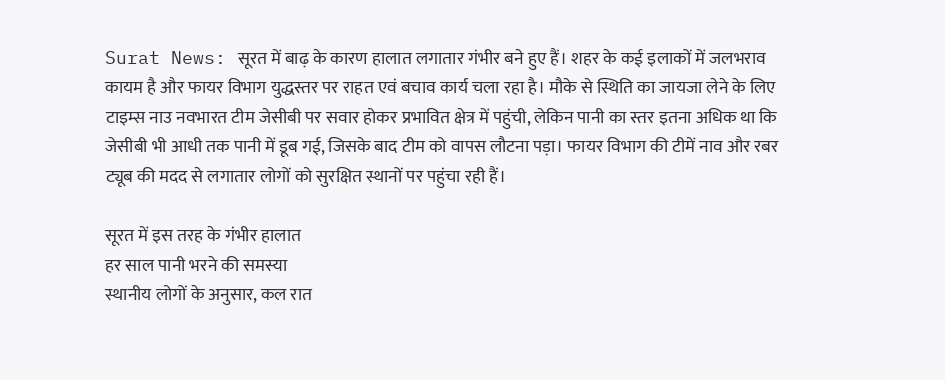Surat News: सूरत में बाढ़ के कारण हालात लगातार गंभीर बने हुए हैं। शहर के कई इलाकों में जलभराव कायम है और फायर विभाग युद्धस्तर पर राहत एवं बचाव कार्य चला रहा है। मौके से स्थिति का जायजा लेने के लिए टाइम्स नाउ नवभारत टीम जेसीबी पर सवार होकर प्रभावित क्षेत्र में पहुंची, लेकिन पानी का स्तर इतना अधिक था कि जेसीबी भी आधी तक पानी में डूब गई, जिसके बाद टीम को वापस लौटना पड़ा। फायर विभाग की टीमें नाव और रबर ट्यूब की मदद से लगातार लोगों को सुरक्षित स्थानों पर पहुंचा रही हैं।

सूरत में इस तरह के गंभीर हालात
हर साल पानी भरने की समस्या
स्थानीय लोगों के अनुसार, कल रात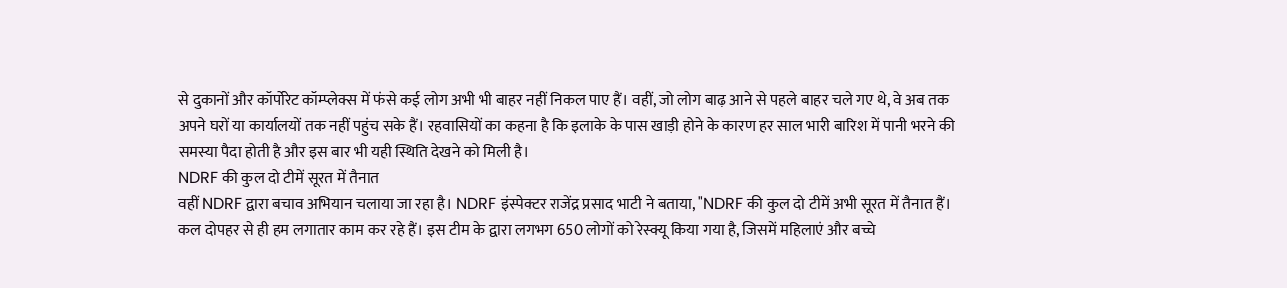से दुकानों और कॉर्पोरेट कॉम्प्लेक्स में फंसे कई लोग अभी भी बाहर नहीं निकल पाए हैं। वहीं, जो लोग बाढ़ आने से पहले बाहर चले गए थे, वे अब तक अपने घरों या कार्यालयों तक नहीं पहुंच सके हैं। रहवासियों का कहना है कि इलाके के पास खाड़ी होने के कारण हर साल भारी बारिश में पानी भरने की समस्या पैदा होती है और इस बार भी यही स्थिति देखने को मिली है।
NDRF की कुल दो टीमें सूरत में तैनात
वहीं NDRF द्वारा बचाव अभियान चलाया जा रहा है। NDRF इंस्पेक्टर राजेंद्र प्रसाद भाटी ने बताया, "NDRF की कुल दो टीमें अभी सूरत में तैनात हैं। कल दोपहर से ही हम लगातार काम कर रहे हैं। इस टीम के द्वारा लगभग 650 लोगों को रेस्क्यू किया गया है, जिसमें महिलाएं और बच्चे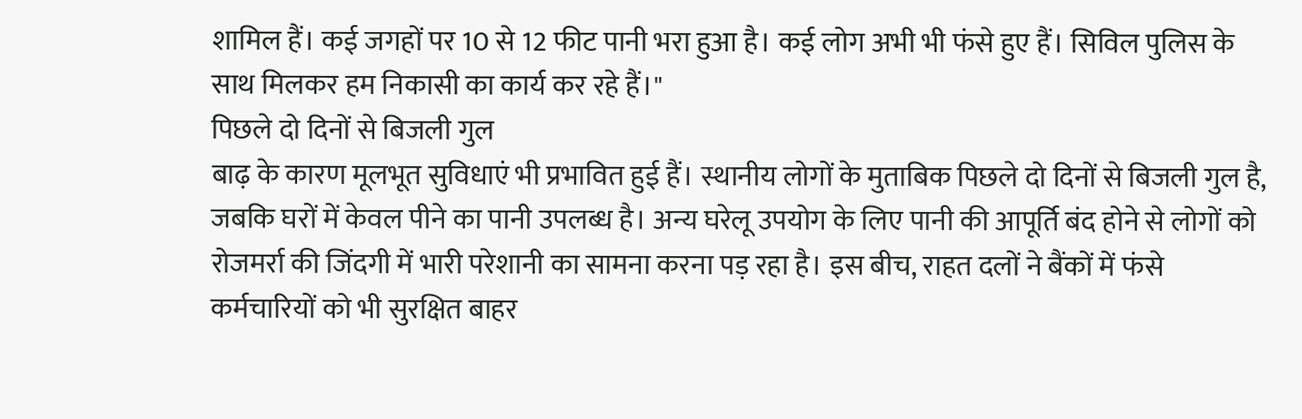शामिल हैं। कई जगहों पर 10 से 12 फीट पानी भरा हुआ है। कई लोग अभी भी फंसे हुए हैं। सिविल पुलिस के साथ मिलकर हम निकासी का कार्य कर रहे हैं।"
पिछले दो दिनों से बिजली गुल
बाढ़ के कारण मूलभूत सुविधाएं भी प्रभावित हुई हैं। स्थानीय लोगों के मुताबिक पिछले दो दिनों से बिजली गुल है, जबकि घरों में केवल पीने का पानी उपलब्ध है। अन्य घरेलू उपयोग के लिए पानी की आपूर्ति बंद होने से लोगों को रोजमर्रा की जिंदगी में भारी परेशानी का सामना करना पड़ रहा है। इस बीच, राहत दलों ने बैंकों में फंसे कर्मचारियों को भी सुरक्षित बाहर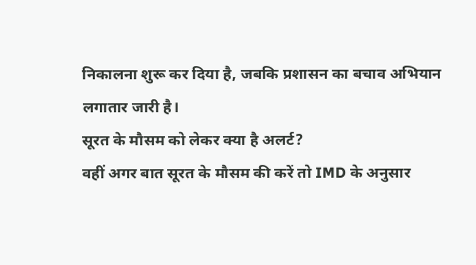निकालना शुरू कर दिया है, जबकि प्रशासन का बचाव अभियान लगातार जारी है।
सूरत के मौसम को लेकर क्या है अलर्ट?
वहीं अगर बात सूरत के मौसम की करें तो IMD के अनुसार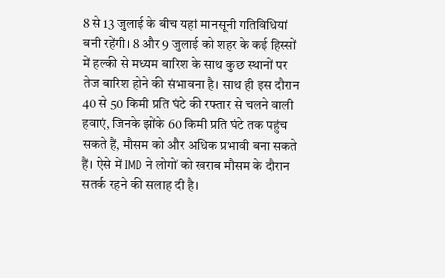8 से 13 जुलाई के बीच यहां मानसूनी गतिविधियां बनी रहेंगी। 8 और 9 जुलाई को शहर के कई हिस्सों में हल्की से मध्यम बारिश के साथ कुछ स्थानों पर तेज बारिश होने की संभावना है। साथ ही इस दौरान 40 से 50 किमी प्रति घंटे की रफ्तार से चलने वाली हवाएं, जिनके झोंके 60 किमी प्रति घंटे तक पहुंच सकते हैं, मौसम को और अधिक प्रभावी बना सकते हैं। ऐसे में IMD ने लोगों को खराब मौसम के दौरान सतर्क रहने की सलाह दी है।